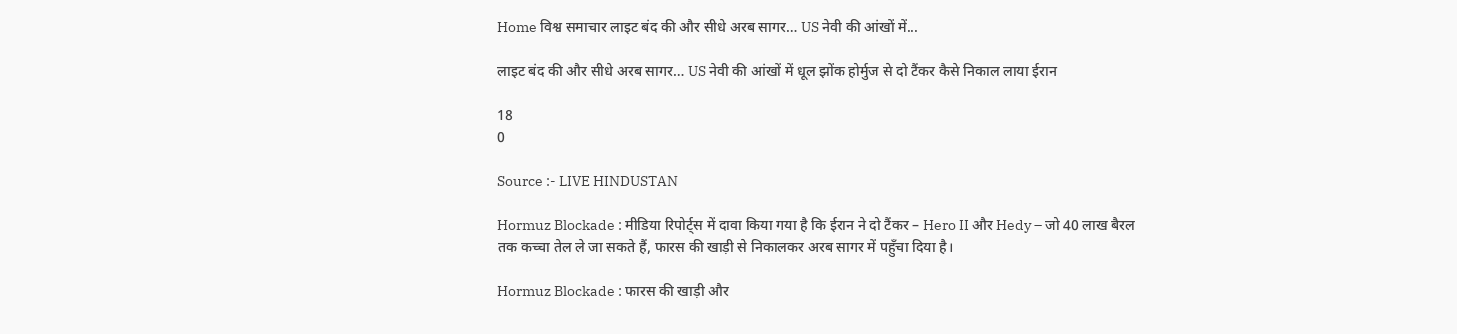Home विश्व समाचार लाइट बंद की और सीधे अरब सागर… US नेवी की आंखों में...

लाइट बंद की और सीधे अरब सागर… US नेवी की आंखों में धूल झोंक होर्मुज से दो टैंकर कैसे निकाल लाया ईरान

18
0

Source :- LIVE HINDUSTAN

Hormuz Blockade : मीडिया रिपोर्ट्स में दावा किया गया है कि ईरान ने दो टैंकर – Hero II और Hedy – जो 40 लाख बैरल तक कच्चा तेल ले जा सकते हैं, फारस की खाड़ी से निकालकर अरब सागर में पहुँचा दिया है।

Hormuz Blockade : फारस की खाड़ी और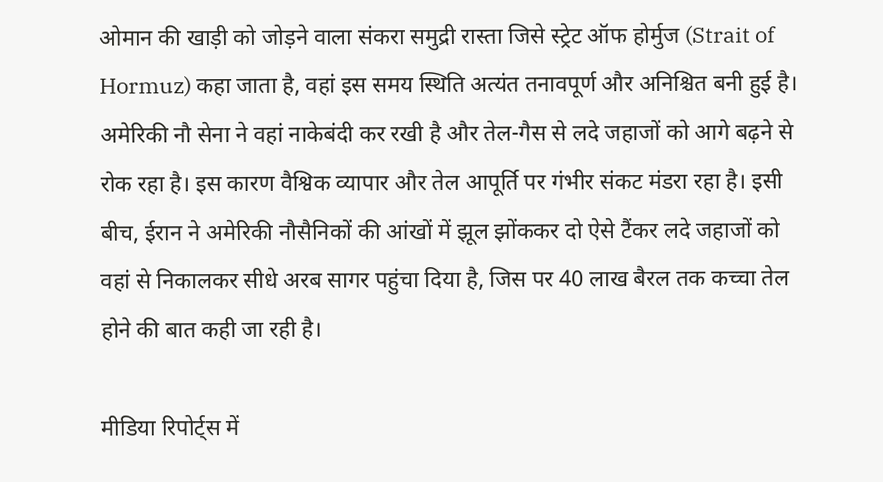ओमान की खाड़ी को जोड़ने वाला संकरा समुद्री रास्ता जिसे स्ट्रेट ऑफ होर्मुज (Strait of Hormuz) कहा जाता है, वहां इस समय स्थिति अत्यंत तनावपूर्ण और अनिश्चित बनी हुई है। अमेरिकी नौ सेना ने वहां नाकेबंदी कर रखी है और तेल-गैस से लदे जहाजों को आगे बढ़ने से रोक रहा है। इस कारण वैश्विक व्यापार और तेल आपूर्ति पर गंभीर संकट मंडरा रहा है। इसी बीच, ईरान ने अमेरिकी नौसैनिकों की आंखों में झूल झोंककर दो ऐसे टैंकर लदे जहाजों को वहां से निकालकर सीधे अरब सागर पहुंचा दिया है, जिस पर 40 लाख बैरल तक कच्चा तेल होने की बात कही जा रही है।

मीडिया रिपोर्ट्स में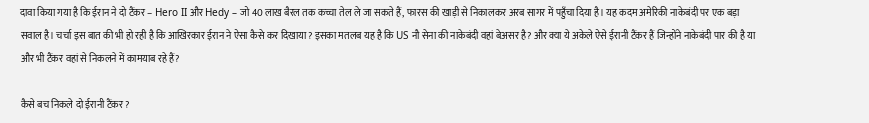दावा किया गया है कि ईरान ने दो टैंकर – Hero II और Hedy – जो 40 लाख बैरल तक कच्चा तेल ले जा सकते हैं, फारस की खाड़ी से निकालकर अरब सागर में पहुँचा दिया है। यह कदम अमेरिकी नाकेबंदी पर एक बड़ा सवाल है। चर्चा इस बात की भी हो रही है कि आखिरकार ईरान ने ऐसा कैसे कर दिखाया? इसका मतलब यह है कि US नौ सेना की नाकेबंदी वहां बेअसर है? और क्या ये अकेले ऐसे ईरानी टैंकर हैं जिन्होंने नाकेबंदी पार की है या और भी टैंकर वहां से निकलने में कामयाब रहे हैं?

कैसे बच निकले दो ईरानी टैंकर?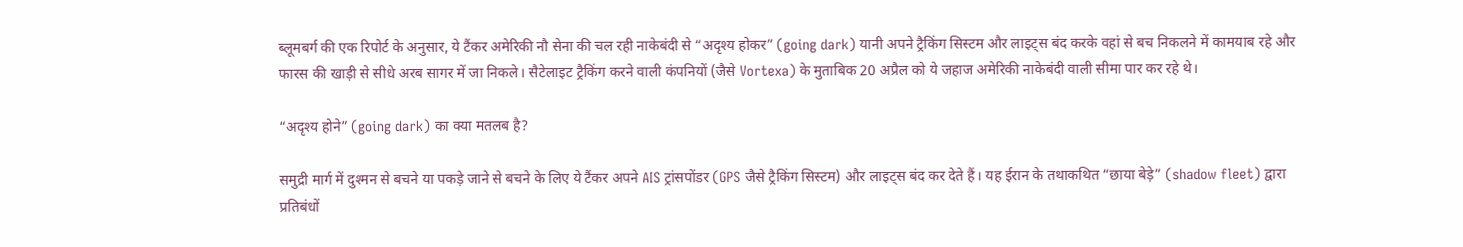ब्लूमबर्ग की एक रिपोर्ट के अनुसार, ये टैंकर अमेरिकी नौ सेना की चल रही नाकेबंदी से “अदृश्य होकर” (going dark) यानी अपने ट्रैकिंग सिस्टम और लाइट्स बंद करके वहां से बच निकलने में कामयाब रहे और फारस की खाड़ी से सीधे अरब सागर में जा निकले। सैटेलाइट ट्रैकिंग करने वाली कंपनियों (जैसे Vortexa) के मुताबिक 20 अप्रैल को ये जहाज अमेरिकी नाकेबंदी वाली सीमा पार कर रहे थे।

“अदृश्य होने” (going dark) का क्या मतलब है?

समुद्री मार्ग में दुश्मन से बचने या पकड़े जाने से बचने के लिए ये टैंकर अपने AIS ट्रांसपोंडर (GPS जैसे ट्रैकिंग सिस्टम) और लाइट्स बंद कर देते हैं। यह ईरान के तथाकथित “छाया बेड़े” (shadow fleet) द्वारा प्रतिबंधों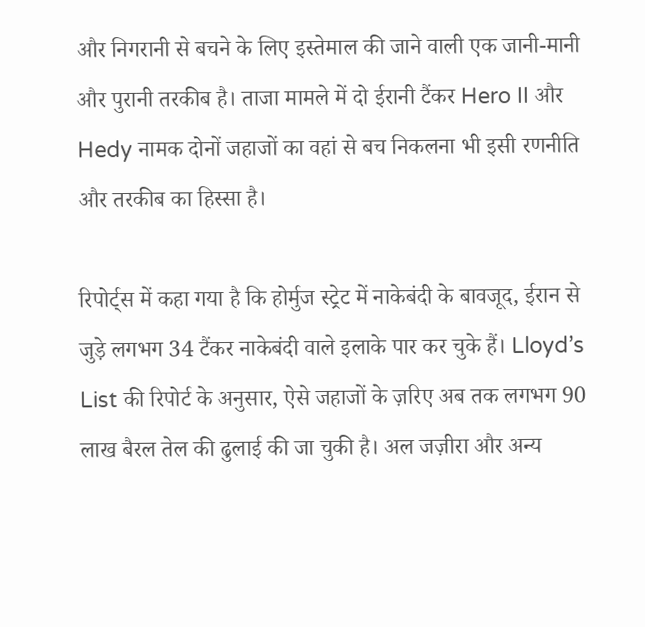और निगरानी से बचने के लिए इस्तेमाल की जाने वाली एक जानी-मानी और पुरानी तरकीब है। ताजा मामले में दो ईरानी टैंकर Hero II और Hedy नामक दोनों जहाजों का वहां से बच निकलना भी इसी रणनीति और तरकीब का हिस्सा है।

रिपोर्ट्स में कहा गया है कि होर्मुज स्ट्रेट में नाकेबंदी के बावजूद, ईरान से जुड़े लगभग 34 टैंकर नाकेबंदी वाले इलाके पार कर चुके हैं। Lloyd’s List की रिपोर्ट के अनुसार, ऐसे जहाजों के ज़रिए अब तक लगभग 90 लाख बैरल तेल की ढुलाई की जा चुकी है। अल जज़ीरा और अन्य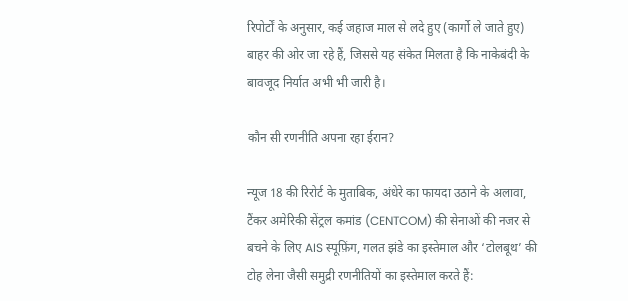रिपोर्टों के अनुसार, कई जहाज माल से लदे हुए (कार्गो ले जाते हुए) बाहर की ओर जा रहे हैं, जिससे यह संकेत मिलता है कि नाकेबंदी के बावजूद निर्यात अभी भी जारी है।

कौन सी रणनीति अपना रहा ईरान?

न्यूज 18 की रिरोर्ट के मुताबिक, अंधेरे का फायदा उठाने के अलावा, टैंकर अमेरिकी सेंट्रल कमांड (CENTCOM) की सेनाओं की नजर से बचने के लिए AIS स्पूफ़िंग, गलत झंडे का इस्तेमाल और ‘टोलबूथ’ की टोह लेना जैसी समुद्री रणनीतियों का इस्तेमाल करते हैं: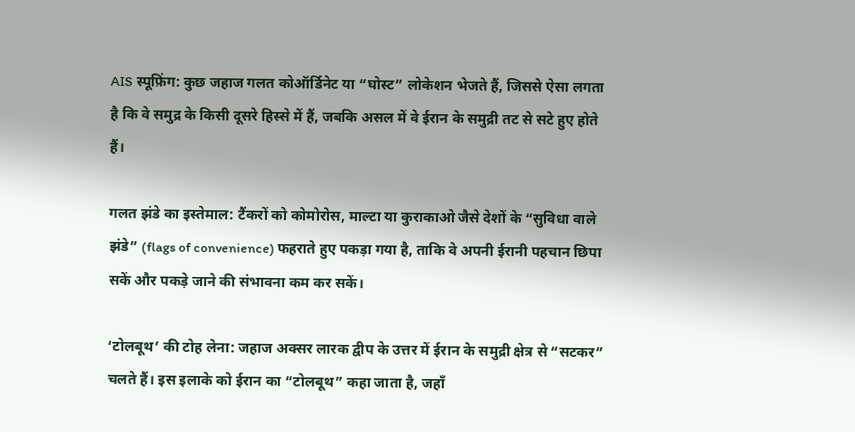AIS स्पूफ़िंग: कुछ जहाज गलत कोऑर्डिनेट या “घोस्ट” लोकेशन भेजते हैं, जिससे ऐसा लगता है कि वे समुद्र के किसी दूसरे हिस्से में हैं, जबकि असल में वे ईरान के समुद्री तट से सटे हुए होते हैं।

गलत झंडे का इस्तेमाल: टैंकरों को कोमोरोस, माल्टा या कुराकाओ जैसे देशों के “सुविधा वाले झंडे” (flags of convenience) फहराते हुए पकड़ा गया है, ताकि वे अपनी ईरानी पहचान छिपा सकें और पकड़े जाने की संभावना कम कर सकें।

‘टोलबूथ’ की टोह लेना: जहाज अक्सर लारक द्वीप के उत्तर में ईरान के समुद्री क्षेत्र से “सटकर” चलते हैं। इस इलाके को ईरान का “टोलबूथ” कहा जाता है, जहाँ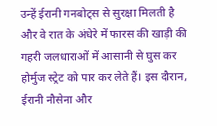उन्हें ईरानी गनबोट्स से सुरक्षा मिलती है और वे रात के अंधेरे में फारस की खाड़ी की गहरी जलधाराओं में आसानी से घुस कर होर्मुज स्ट्रेट को पार कर लेते हैं। इस दौरान, ईरानी नौसेना और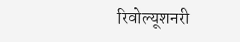रिवोल्यूशनरी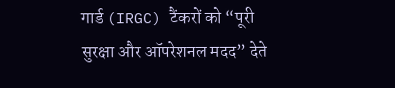गार्ड (IRGC) टैंकरों को “पूरी सुरक्षा और ऑपरेशनल मदद” देते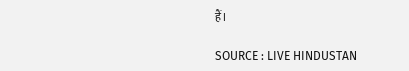हैं।

SOURCE : LIVE HINDUSTAN